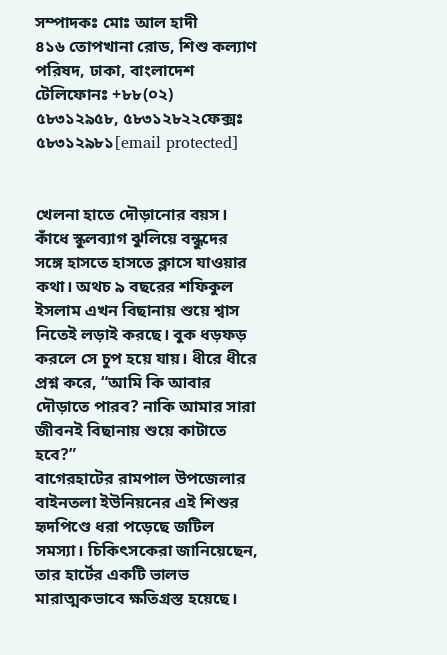সম্পাদকঃ মোঃ আল হাদী
৪১৬ তোপখানা রোড, শিশু কল্যাণ পরিষদ, ঢাকা, বাংলাদেশ
টেলিফোনঃ +৮৮(০২) ৫৮৩১২৯৫৮, ৫৮৩১২৮২২ফেক্সঃ ৫৮৩১২৯৮১[email protected]


খেলনা হাতে দৌড়ানোর বয়স। কাঁধে স্কুলব্যাগ ঝুলিয়ে বন্ধুদের সঙ্গে হাসতে হাসতে ক্লাসে যাওয়ার কথা। অথচ ৯ বছরের শফিকুল ইসলাম এখন বিছানায় শুয়ে শ্বাস নিতেই লড়াই করছে। বুক ধড়ফড় করলে সে চুপ হয়ে যায়। ধীরে ধীরে প্রশ্ন করে, “আমি কি আবার দৌড়াতে পারব? নাকি আমার সারা জীবনই বিছানায় শুয়ে কাটাতে হবে?”
বাগেরহাটের রামপাল উপজেলার বাইনতলা ইউনিয়নের এই শিশুর হৃদপিণ্ডে ধরা পড়েছে জটিল সমস্যা। চিকিৎসকেরা জানিয়েছেন, তার হার্টের একটি ভালভ মারাত্মকভাবে ক্ষতিগ্রস্ত হয়েছে।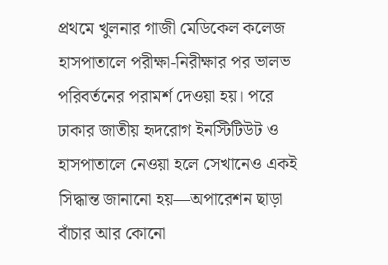প্রথমে খুলনার গাজী মেডিকেল কলেজ হাসপাতালে পরীক্ষা-নিরীক্ষার পর ভালভ পরিবর্তনের পরামর্শ দেওয়া হয়। পরে ঢাকার জাতীয় হৃদরোগ ইনস্টিটিউট ও হাসপাতালে নেওয়া হলে সেখানেও একই সিদ্ধান্ত জানানো হয়—অপারেশন ছাড়া বাঁচার আর কোনো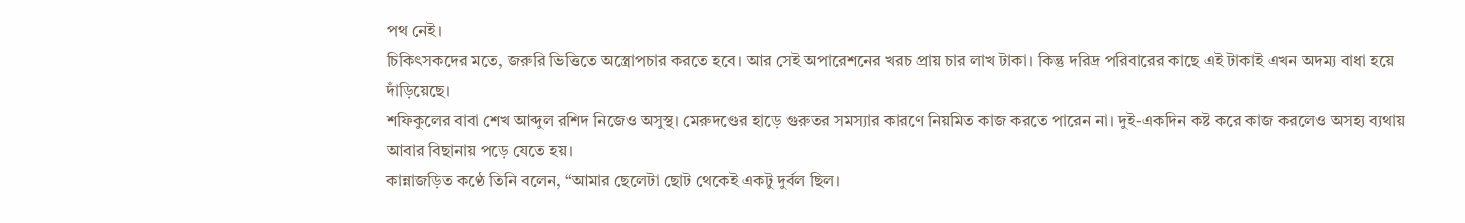পথ নেই।
চিকিৎসকদের মতে, জরুরি ভিত্তিতে অস্ত্রোপচার করতে হবে। আর সেই অপারেশনের খরচ প্রায় চার লাখ টাকা। কিন্তু দরিদ্র পরিবারের কাছে এই টাকাই এখন অদম্য বাধা হয়ে দাঁড়িয়েছে।
শফিকুলের বাবা শেখ আব্দুল রশিদ নিজেও অসুস্থ। মেরুদণ্ডের হাড়ে গুরুতর সমস্যার কারণে নিয়মিত কাজ করতে পারেন না। দুই-একদিন কষ্ট করে কাজ করলেও অসহ্য ব্যথায় আবার বিছানায় পড়ে যেতে হয়।
কান্নাজড়িত কণ্ঠে তিনি বলেন, “আমার ছেলেটা ছোট থেকেই একটু দুর্বল ছিল।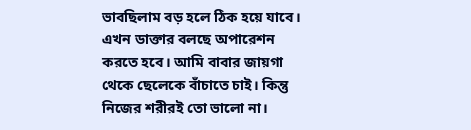ভাবছিলাম বড় হলে ঠিক হয়ে যাবে। এখন ডাক্তার বলছে অপারেশন করতে হবে। আমি বাবার জায়গা থেকে ছেলেকে বাঁচাতে চাই। কিন্তু নিজের শরীরই তো ভালো না।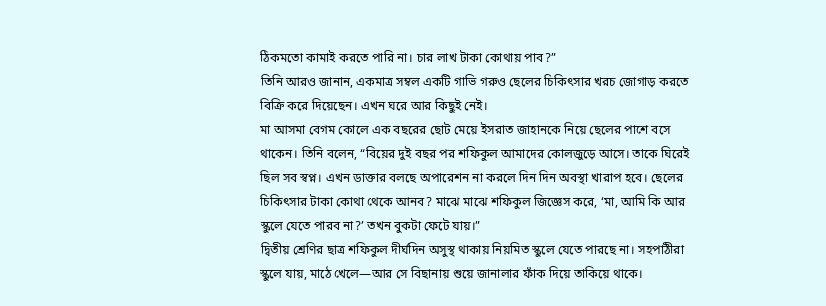ঠিকমতো কামাই করতে পারি না। চার লাখ টাকা কোথায় পাব?”
তিনি আরও জানান, একমাত্র সম্বল একটি গাভি গরুও ছেলের চিকিৎসার খরচ জোগাড় করতে বিক্রি করে দিয়েছেন। এখন ঘরে আর কিছুই নেই।
মা আসমা বেগম কোলে এক বছরের ছোট মেয়ে ইসরাত জাহানকে নিয়ে ছেলের পাশে বসে থাকেন। তিনি বলেন, “বিয়ের দুই বছর পর শফিকুল আমাদের কোলজুড়ে আসে। তাকে ঘিরেই ছিল সব স্বপ্ন। এখন ডাক্তার বলছে অপারেশন না করলে দিন দিন অবস্থা খারাপ হবে। ছেলের চিকিৎসার টাকা কোথা থেকে আনব? মাঝে মাঝে শফিকুল জিজ্ঞেস করে, ‘মা, আমি কি আর স্কুলে যেতে পারব না?’ তখন বুকটা ফেটে যায়।”
দ্বিতীয় শ্রেণির ছাত্র শফিকুল দীর্ঘদিন অসুস্থ থাকায় নিয়মিত স্কুলে যেতে পারছে না। সহপাঠীরা স্কুলে যায়, মাঠে খেলে—আর সে বিছানায় শুয়ে জানালার ফাঁক দিয়ে তাকিয়ে থাকে।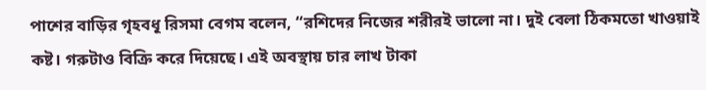পাশের বাড়ির গৃহবধূ রিসমা বেগম বলেন, “রশিদের নিজের শরীরই ভালো না। দুই বেলা ঠিকমতো খাওয়াই কষ্ট। গরুটাও বিক্রি করে দিয়েছে। এই অবস্থায় চার লাখ টাকা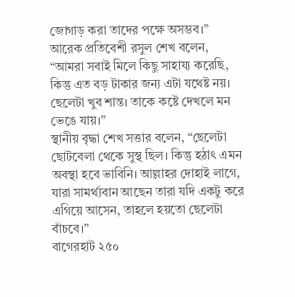জোগাড় করা তাদের পক্ষে অসম্ভব।”
আরেক প্রতিবেশী রসুল শেখ বলেন, “আমরা সবাই মিলে কিছু সাহায্য করেছি, কিন্তু এত বড় টাকার জন্য এটা যথেষ্ট নয়। ছেলেটা খুব শান্ত। তাকে কষ্টে দেখলে মন ভেঙে যায়।”
স্থানীয় বৃদ্ধা শেখ সত্তার বলেন, “ছেলেটা ছোটবেলা থেকে সুস্থ ছিল। কিন্তু হঠাৎ এমন অবস্থা হবে ভাবিনি। আল্লাহর দোহাই লাগে, যারা সামর্থ্যবান আছেন তারা যদি একটু করে এগিয়ে আসেন, তাহলে হয়তো ছেলেটা বাঁচবে।”
বাগেরহাট ২৫০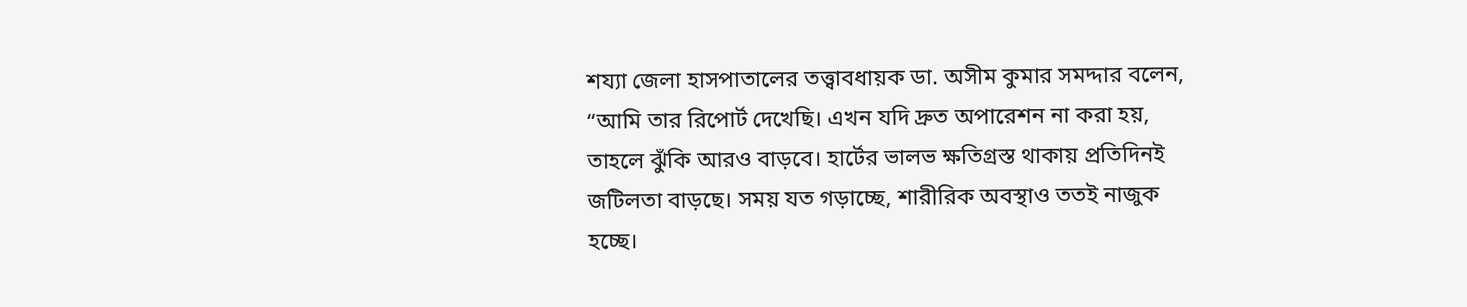শয্যা জেলা হাসপাতালের তত্ত্বাবধায়ক ডা. অসীম কুমার সমদ্দার বলেন, “আমি তার রিপোর্ট দেখেছি। এখন যদি দ্রুত অপারেশন না করা হয়, তাহলে ঝুঁকি আরও বাড়বে। হার্টের ভালভ ক্ষতিগ্রস্ত থাকায় প্রতিদিনই জটিলতা বাড়ছে। সময় যত গড়াচ্ছে, শারীরিক অবস্থাও ততই নাজুক হচ্ছে।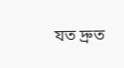যত দ্রুত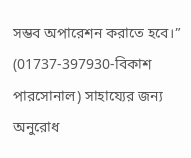সম্ভব অপারেশন করাতে হবে।”
(01737-397930-বিকাশ পারসোনাল) সাহায্যের জন্য অনুরোধ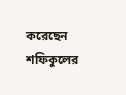করেছেন শফিকুলের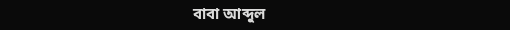বাবা আব্দুল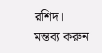রশিদ।
মন্তব্য করুন